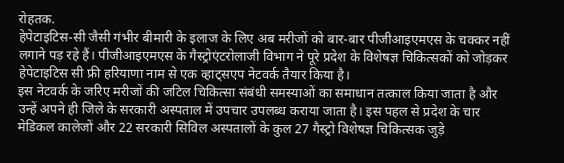रोहतक.
हेपेटाइटिस-सी जैसी गंभीर बीमारी के इलाज के लिए अब मरीजों को बार-बार पीजीआइएमएस के चक्कर नहीं लगाने पड़ रहे हैं। पीजीआइएमएस के गैस्ट्रोएंटरोलाजी विभाग ने पूरे प्रदेश के विशेषज्ञ चिकित्सकों को जोड़कर हेपेटाइटिस सी फ्री हरियाणा नाम से एक व्हाट्सएप नेटवर्क तैयार किया है।
इस नेटवर्क के जरिए मरीजों की जटिल चिकित्सा संबंधी समस्याओं का समाधान तत्काल किया जाता है और उन्हें अपने ही जिले के सरकारी अस्पताल में उपचार उपलब्ध कराया जाता है। इस पहल से प्रदेश के चार मेडिकल कालेजों और 22 सरकारी सिविल अस्पतालों के कुल 27 गैस्ट्रो विशेषज्ञ चिकित्सक जुड़े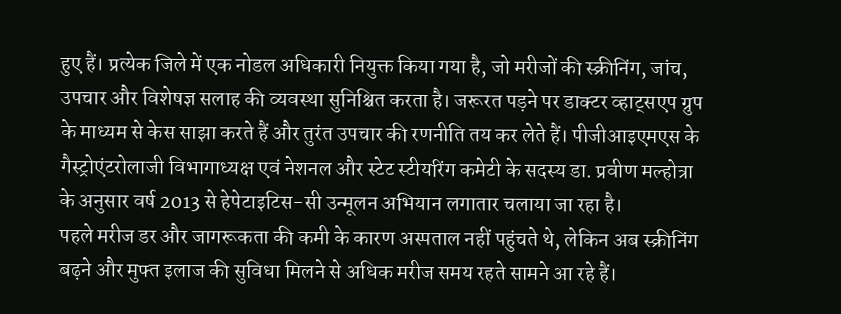हुए हैं। प्रत्येक जिले में एक नोडल अधिकारी नियुक्त किया गया है, जो मरीजों की स्क्रीनिंग, जांच, उपचार और विशेषज्ञ सलाह की व्यवस्था सुनिश्चित करता है। जरूरत पड़ने पर डाक्टर व्हाट्सएप ग्रुप के माध्यम से केस साझा करते हैं और तुरंत उपचार की रणनीति तय कर लेते हैं। पीजीआइएमएस के गैस्ट्रोएंटरोलाजी विभागाध्यक्ष एवं नेशनल और स्टेट स्टीयरिंग कमेटी के सदस्य डा. प्रवीण मल्होत्रा के अनुसार वर्ष 2013 से हेपेटाइटिस-सी उन्मूलन अभियान लगातार चलाया जा रहा है।
पहले मरीज डर और जागरूकता की कमी के कारण अस्पताल नहीं पहुंचते थे, लेकिन अब स्क्रीनिंग बढ़ने और मुफ्त इलाज की सुविधा मिलने से अधिक मरीज समय रहते सामने आ रहे हैं।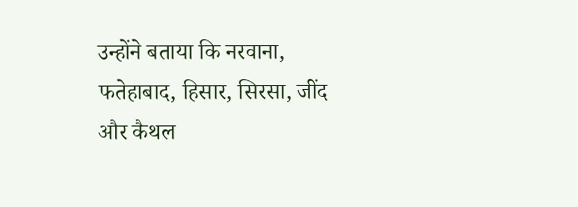उन्होंने बताया कि नरवाना, फतेहाबाद, हिसार, सिरसा, जींद और कैथल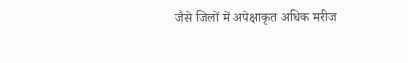जैसे जिलों में अपेक्षाकृत अधिक मरीज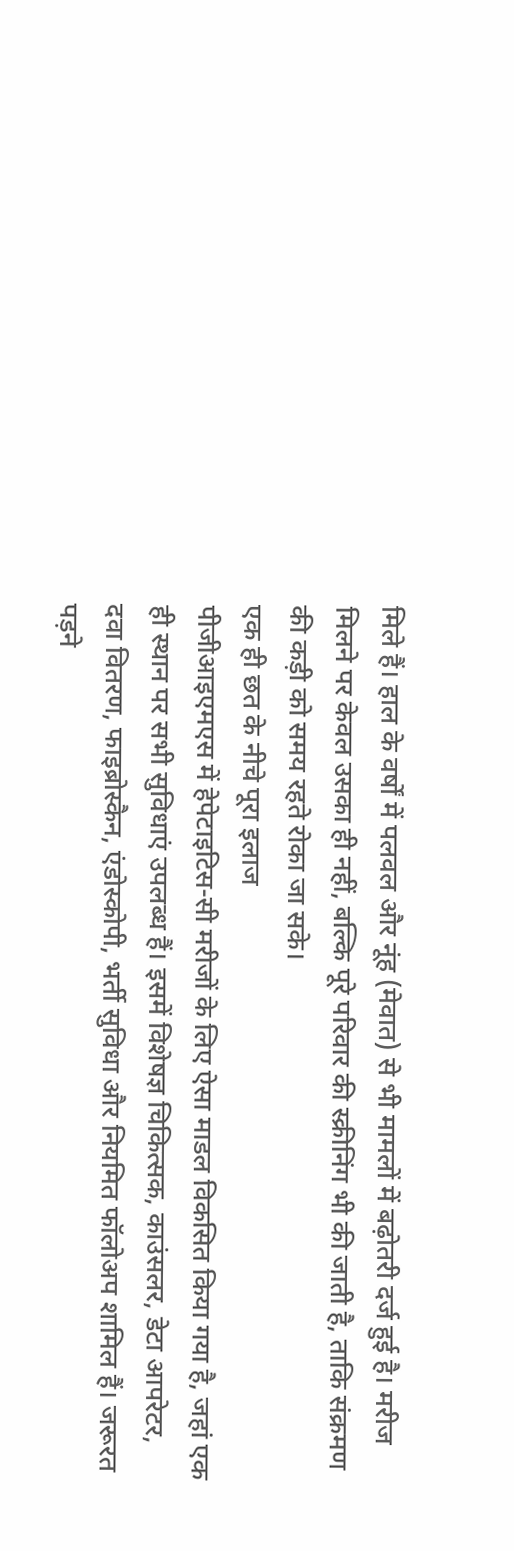मिले हैं। हाल के वर्षों में पलवल और नूंह (मेवात) से भी मामलों में बढ़ोतरी दर्ज हुई है। मरीज मिलने पर केवल उसका ही नहीं, बल्कि पूरे परिवार की स्क्रीनिंग भी की जाती है, ताकि संक्रमण की कड़ी को समय रहते रोका जा सके।
एक ही छत के नीचे पूरा इलाज
पीजीआइएमएस में हेपेटाइटिस-सी मरीजों के लिए ऐसा माडल विकसित किया गया है, जहां एक ही स्थान पर सभी सुविधाएं उपलब्ध हैं। इसमें विशेषज्ञ चिकित्सक, काउंसलर, डेटा आपरेटर, दवा वितरण, फाइब्रोस्कैन, एंडोस्कोपी, भर्ती सुविधा और नियमित फॉलोअप शामिल हैं। जरूरत पड़ने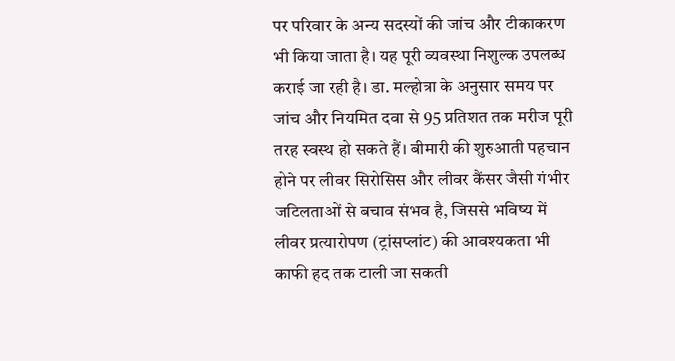पर परिवार के अन्य सदस्यों की जांच और टीकाकरण भी किया जाता है। यह पूरी व्यवस्था निशुल्क उपलब्ध कराई जा रही है। डा. मल्होत्रा के अनुसार समय पर जांच और नियमित दवा से 95 प्रतिशत तक मरीज पूरी तरह स्वस्थ हो सकते हैं। बीमारी की शुरुआती पहचान होने पर लीवर सिरोसिस और लीवर कैंसर जैसी गंभीर जटिलताओं से बचाव संभव है, जिससे भविष्य में लीवर प्रत्यारोपण (ट्रांसप्लांट) की आवश्यकता भी काफी हद तक टाली जा सकती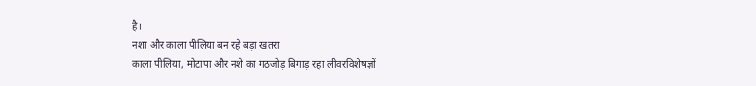है।
नशा और काला पीलिया बन रहे बड़ा खतरा
काला पीलिया, मोटापा और नशे का गठजोड़ बिगाड़ रहा लीवरविशेषज्ञों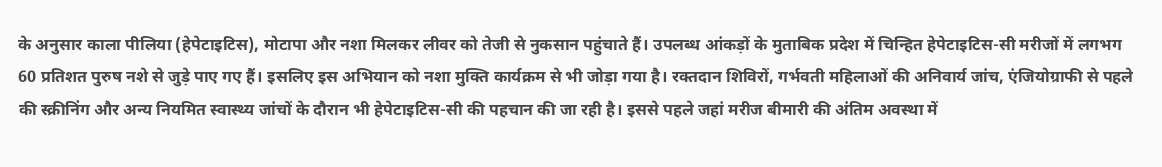के अनुसार काला पीलिया (हेपेटाइटिस), मोटापा और नशा मिलकर लीवर को तेजी से नुकसान पहुंचाते हैं। उपलब्ध आंकड़ों के मुताबिक प्रदेश में चिन्हित हेपेटाइटिस-सी मरीजों में लगभग 60 प्रतिशत पुरुष नशे से जुड़े पाए गए हैं। इसलिए इस अभियान को नशा मुक्ति कार्यक्रम से भी जोड़ा गया है। रक्तदान शिविरों, गर्भवती महिलाओं की अनिवार्य जांच, एंजियोग्राफी से पहले की स्क्रीनिंग और अन्य नियमित स्वास्थ्य जांचों के दौरान भी हेपेटाइटिस-सी की पहचान की जा रही है। इससे पहले जहां मरीज बीमारी की अंतिम अवस्था में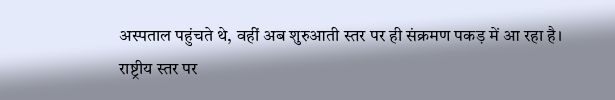अस्पताल पहुंचते थे, वहीं अब शुरुआती स्तर पर ही संक्रमण पकड़ में आ रहा है।
राष्ट्रीय स्तर पर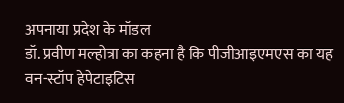अपनाया प्रदेश के मॉडल
डॉ. प्रवीण मल्होत्रा का कहना है कि पीजीआइएमएस का यह वन-स्टॉप हेपेटाइटिस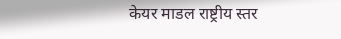केयर माडल राष्ट्रीय स्तर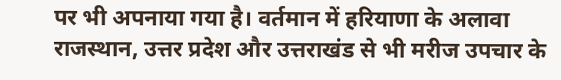पर भी अपनाया गया है। वर्तमान में हरियाणा के अलावा राजस्थान, उत्तर प्रदेश और उत्तराखंड से भी मरीज उपचार के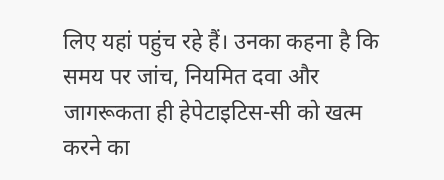लिए यहां पहुंच रहे हैं। उनका कहना है कि समय पर जांच, नियमित दवा और जागरूकता ही हेपेटाइटिस-सी को खत्म करने का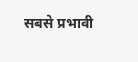सबसे प्रभावी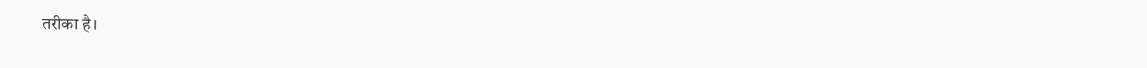तरीका है।